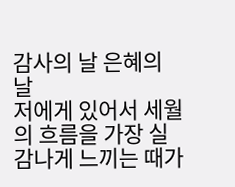감사의 날 은혜의 날
저에게 있어서 세월의 흐름을 가장 실감나게 느끼는 때가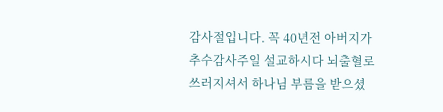감사절입니다. 꼭 40년전 아버지가 추수감사주일 설교하시다 뇌출혈로 쓰러지셔서 하나님 부름을 받으셨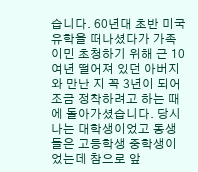습니다. 60년대 초반 미국 유학을 떠나셨다가 가족 이민 초청하기 위해 근 10여년 떨어져 있던 아버지와 만난 지 꼭 3년이 되어 조금 정착하려고 하는 때에 돌아가셨습니다. 당시 나는 대학생이었고 동생들은 고등학생 중학생이었는데 참으로 앞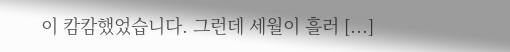이 캄캄했었습니다. 그런데 세월이 흘러 [...]